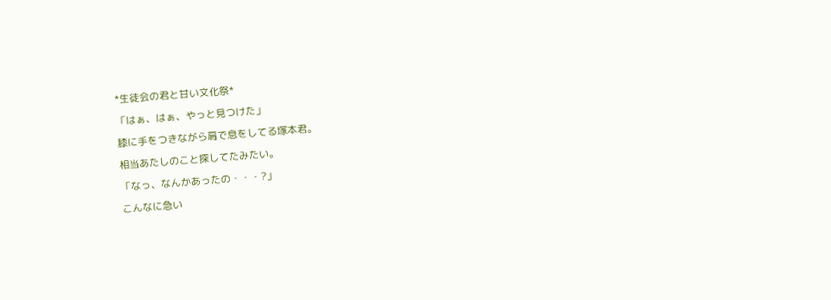*生徒会の君と甘い文化祭*
「はぁ、はぁ、やっと見つけた」
膝に手をつきながら肩で息をしてる塚本君。
相当あたしのこと探してたみたい。
「なっ、なんかあったの・・・?」
こんなに急い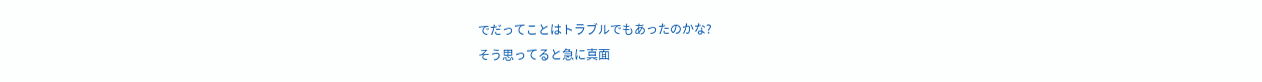でだってことはトラブルでもあったのかな?
そう思ってると急に真面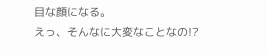目な顔になる。
えっ、そんなに大変なことなの!?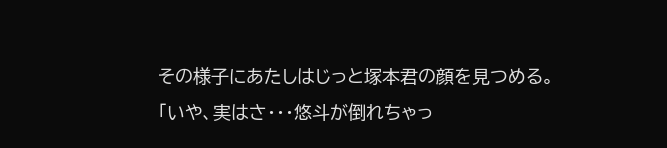その様子にあたしはじっと塚本君の顔を見つめる。
「いや、実はさ・・・悠斗が倒れちゃっ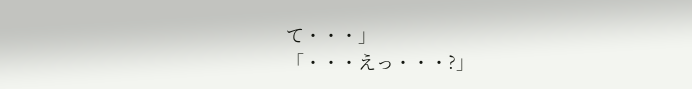て・・・」
「・・・えっ・・・?」